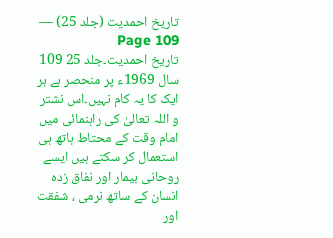تاریخ احمدیت (جلد 25) — Page 109
تاریخ احمدیت۔جلد 25 109 سال 1969ء پر منحصر ہے ہر ایک کا یہ کام نہیں۔اس نشتر و اللہ تعالیٰ کی راہنمائی میں امام وقت کے محتاط ہاتھ ہی استعمال کر سکتے ہیں ایسے روحانی بیمار اور نفاق زدہ انسان کے ساتھ نرمی ، شفقت اور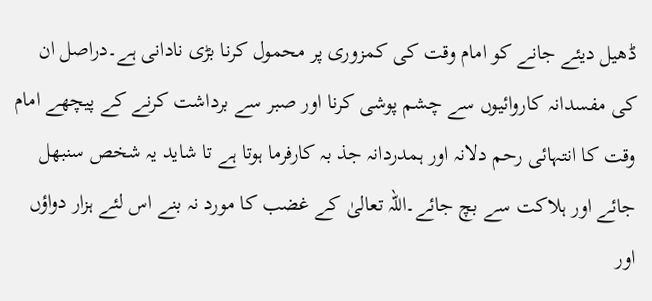ڈھیل دیئے جانے کو امام وقت کی کمزوری پر محمول کرنا بڑی نادانی ہے۔دراصل ان کی مفسدانہ کاروائیوں سے چشم پوشی کرنا اور صبر سے برداشت کرنے کے پیچھے امام وقت کا انتہائی رحم دلانہ اور ہمدردانہ جذ بہ کارفرما ہوتا ہے تا شاید یہ شخص سنبھل جائے اور ہلاکت سے بچ جائے۔اللہ تعالیٰ کے غضب کا مورد نہ بنے اس لئے ہزار دواؤں اور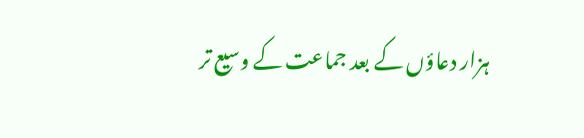ہزار دعاؤں کے بعد جماعت کے وسیع تر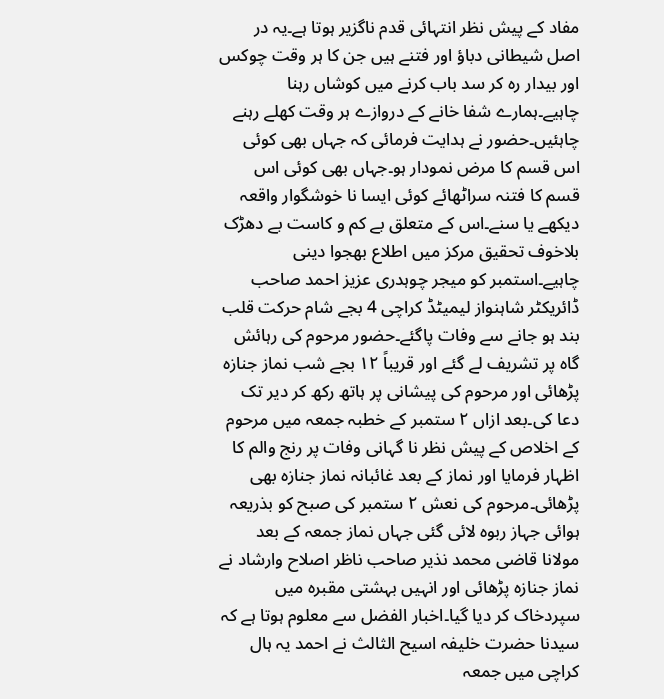مفاد کے پیش نظر انتہائی قدم ناگزیر ہوتا ہے۔یہ در اصل شیطانی دباؤ اور فتنے ہیں جن کا ہر وقت چوکس اور بیدار رہ کر سد باب کرنے میں کوشاں رہنا چاہیے۔ہمارے شفا خانے کے دروازے ہر وقت کھلے رہنے چاہئیں۔حضور نے ہدایت فرمائی کہ جہاں بھی کوئی اس قسم کا مرض نمودار ہو۔جہاں بھی کوئی اس قسم کا فتنہ سراٹھائے کوئی ایسا نا خوشگوار واقعہ دیکھے یا سنے۔اس کے متعلق بے کم و کاست بے دھڑک بلاخوف تحقیق مرکز میں اطلاع بھجوا دینی چاہیے۔استمبر کو میجر چوہدری عزیز احمد صاحب ڈائریکٹر شاہنواز لیمیٹڈ کراچی 4 بجے شام حرکت قلب بند ہو جانے سے وفات پاگئے۔حضور مرحوم کی رہائش گاہ پر تشریف لے گئے اور قریباً ۱۲ بجے شب نماز جنازہ پڑھائی اور مرحوم کی پیشانی پر ہاتھ رکھ کر دیر تک دعا کی۔بعد ازاں ۲ ستمبر کے خطبہ جمعہ میں مرحوم کے اخلاص کے پیش نظر نا گہانی وفات پر رنج والم کا اظہار فرمایا اور نماز کے بعد غائبانہ نماز جنازہ بھی پڑھائی۔مرحوم کی نعش ۲ ستمبر کی صبح کو بذریعہ ہوائی جہاز ربوہ لائی گئی جہاں نماز جمعہ کے بعد مولانا قاضی محمد نذیر صاحب ناظر اصلاح وارشاد نے نماز جنازہ پڑھائی اور انہیں بہشتی مقبرہ میں سپردخاک کر دیا گیا۔اخبار الفضل سے معلوم ہوتا ہے کہ سیدنا حضرت خلیفہ اسیح الثالث نے احمد یہ ہال کراچی میں جمعہ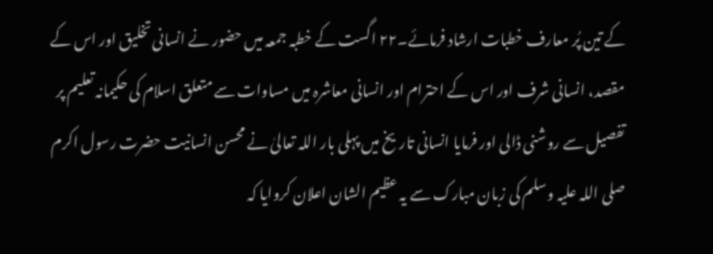کے تین پُر معارف خطبات ارشاد فرمائے۔۲۲ اگست کے خطبہ جمعہ میں حضور نے انسانی تخلیق اور اس کے مقصد، انسانی شرف اور اس کے احترام اور انسانی معاشرہ میں مساوات سے متعلق اسلام کی حکیمانہ تعلیم پر تفصیل سے روشنی ڈالی اور فرمایا انسانی تاریخ میں پہلی بار اللہ تعالیٰ نے محسن انسانیت حضرت رسول اکرم صلی اللہ علیہ وسلم کی زبان مبارک سے یہ عظیم الشان اعلان کروایا کہ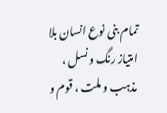تمام بنی نوع انسان بلا امتیاز رنگ و نسل ، مذہب و ملت ، قوم و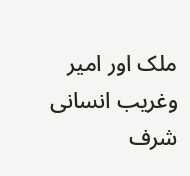ملک اور امیر وغریب انسانی شرف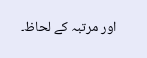اور مرتبہ کے لحاظ۔